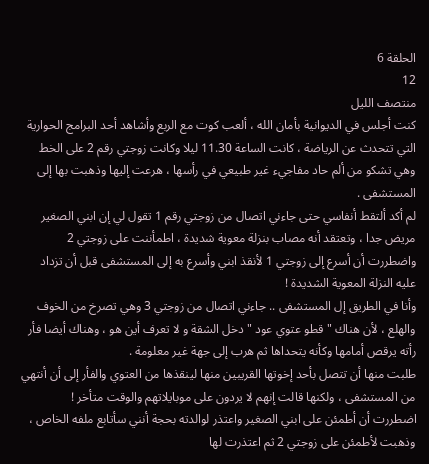الحلقة 6
12
منتصف الليل
كنت أجلس في الديوانية بأمان الله ، ألعب كوت مع الربع وأشاهد أحد البرامج الحوارية التي تتحدث عن الرياضة ، كانت الساعة 11.30 ليلا وكانت زوجتي رقم 2 على الخط وهي تشكو من ألم حاد مفاجيء غير طبيعي في رأسها ، هرعت إليها وذهبت بها إلى المستشفى .
لم أكد ألتقط أنفاسي حتى جاءني اتصال من زوجتي رقم 1 تقول لي إن ابني الصغير مريض جدا ، وتعتقد أنه مصاب بنزلة معوية شديدة ، اطمأننت على زوجتي 2 واضطررت أن أسرع إلى زوجتي 1 لأنقذ ابني وأسرع به إلى المستشفى قبل أن تزداد عليه النزلة المعوية الشديدة !
وأنا في الطريق إل المستشفى .. جاءني اتصال من زوجتي 3 وهي تصرخ من الخوف والهلع ، لأن هناك " قطو عتوي عود " دخل الشقة و لا تعرف أين هو ، وهناك أيضا فأر رأته يرقص أمامها وكأنه يتحداها ثم هرب إلى جهة غير معلومة .
طلبت منها أن تتصل بأحد إخوتها القريبين منها لينقذها من العتوي والفأر إلى أن أنتهي من المستشفى ، ولكنها قالت إنهم لا يردون على موبايلاتهم والوقت متأخر !
اضطررت أن أطمئن على ابني الصغير واعتذر لوالدته بحجة أنني سأتابع ملفه الخاص ، وذهبت لأطمئن على زوجتي 2 ثم اعتذرت لها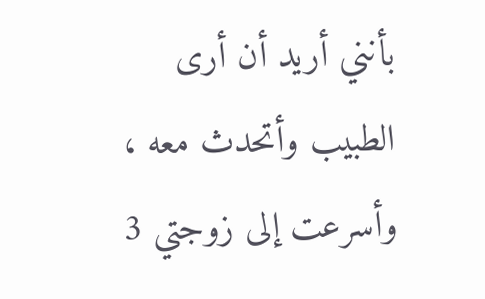بأنني أريد أن أرى الطبيب وأتحدث معه ، وأسرعت إلى زوجتي 3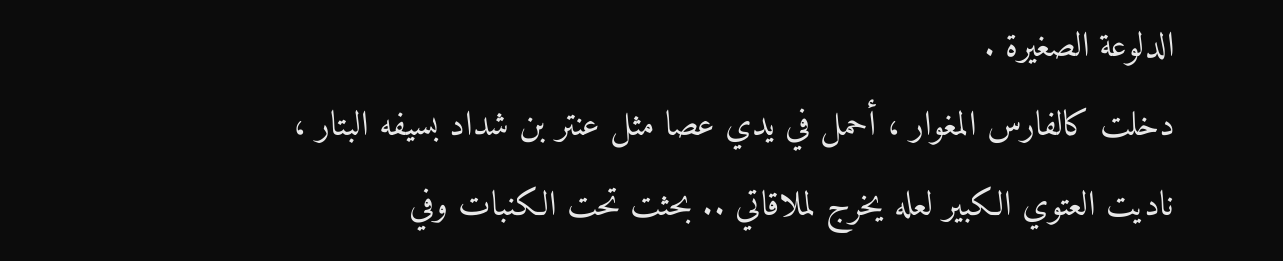الدلوعة الصغيرة .
دخلت كالفارس المغوار ، أحمل في يدي عصا مثل عنتر بن شداد بسيفه البتار ، ناديت العتوي الكبير لعله يخرج لملاقاتي .. بحثت تحت الكنبات وفي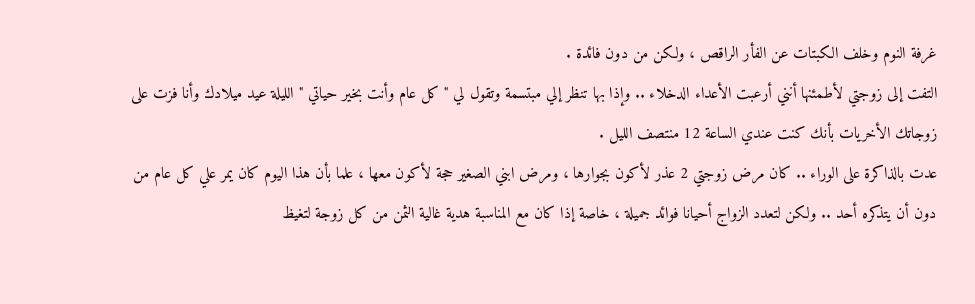غرفة النوم وخلف الكبتات عن الفأر الراقص ، ولكن من دون فائدة .
التفت إلى زوجتي لأطمئنها أنني أرعبت الأعداء الدخلاء .. وإذا بها تنظر إلي مبتسمة وتقول لي " كل عام وأنت بخير حياتي " الليلة عيد ميلادك وأنا فزت على زوجاتك الأخريات بأنك كنت عندي الساعة 12 منتصف الليل .
عدت بالذاكرة على الوراء .. كان مرض زوجتي 2 عذر لأكون بجوارها ، ومرض ابني الصغير حجة لأكون معها ، علما بأن هذا اليوم كان يمر علي كل عام من دون أن يتذكره أحد .. ولكن لتعدد الزواج أحيانا فوائد جميلة ، خاصة إذا كان مع المناسبة هدية غالية الثمن من كل زوجة لتغيظ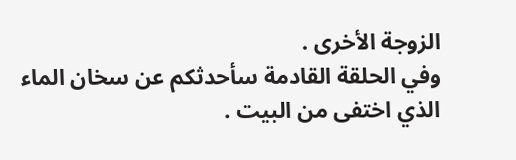الزوجة الأخرى .
وفي الحلقة القادمة سأحدثكم عن سخان الماء الذي اختفى من البيت .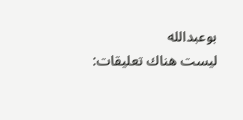بوعبدالله
ليست هناك تعليقات: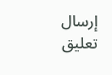إرسال تعليق